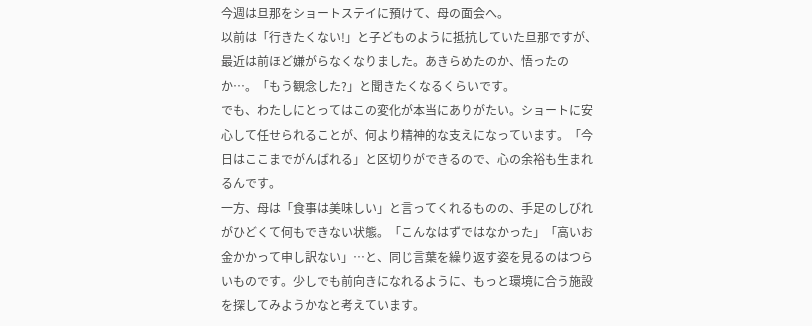今週は旦那をショートステイに預けて、母の面会へ。
以前は「行きたくない!」と子どものように抵抗していた旦那ですが、最近は前ほど嫌がらなくなりました。あきらめたのか、悟ったのか…。「もう観念した?」と聞きたくなるくらいです。
でも、わたしにとってはこの変化が本当にありがたい。ショートに安心して任せられることが、何より精神的な支えになっています。「今日はここまでがんばれる」と区切りができるので、心の余裕も生まれるんです。
一方、母は「食事は美味しい」と言ってくれるものの、手足のしびれがひどくて何もできない状態。「こんなはずではなかった」「高いお金かかって申し訳ない」…と、同じ言葉を繰り返す姿を見るのはつらいものです。少しでも前向きになれるように、もっと環境に合う施設を探してみようかなと考えています。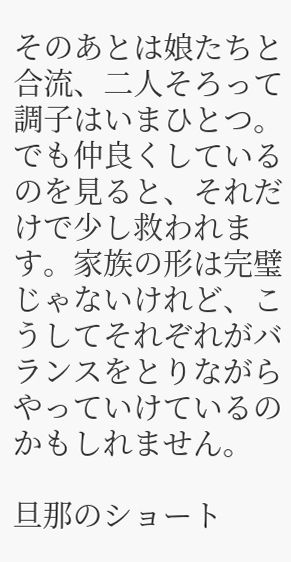そのあとは娘たちと合流、二人そろって調子はいまひとつ。でも仲良くしているのを見ると、それだけで少し救われます。家族の形は完璧じゃないけれど、こうしてそれぞれがバランスをとりながらやっていけているのかもしれません。

旦那のショート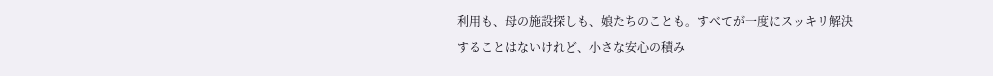利用も、母の施設探しも、娘たちのことも。すべてが一度にスッキリ解決することはないけれど、小さな安心の積み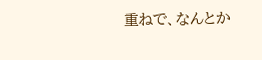重ねで、なんとか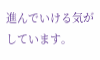進んでいける気がしています。